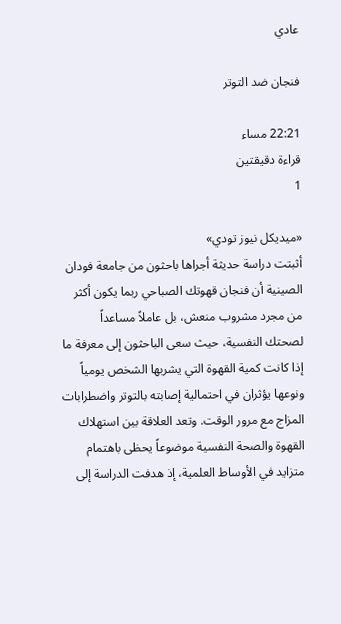عادي

فنجان ضد التوتر

22:21 مساء
قراءة دقيقتين
1

«ميديكل نيوز تودي»
أثبتت دراسة حديثة أجراها باحثون من جامعة فودان الصينية أن فنجان قهوتك الصباحي ربما يكون أكثر من مجرد مشروب منعش، بل عاملاً مساعداً لصحتك النفسية، حيث سعى الباحثون إلى معرفة ما إذا كانت كمية القهوة التي يشربها الشخص يومياً ونوعها يؤثران في احتمالية إصابته بالتوتر واضطرابات المزاج مع مرور الوقت. وتعد العلاقة بين استهلاك القهوة والصحة النفسية موضوعاً يحظى باهتمام متزايد في الأوساط العلمية، إذ هدفت الدراسة إلى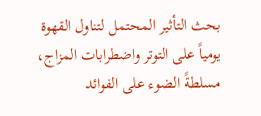بحث التأثير المحتمل لتناول القهوة يومياً على التوتر واضطرابات المزاج، مسلطةً الضوء على الفوائد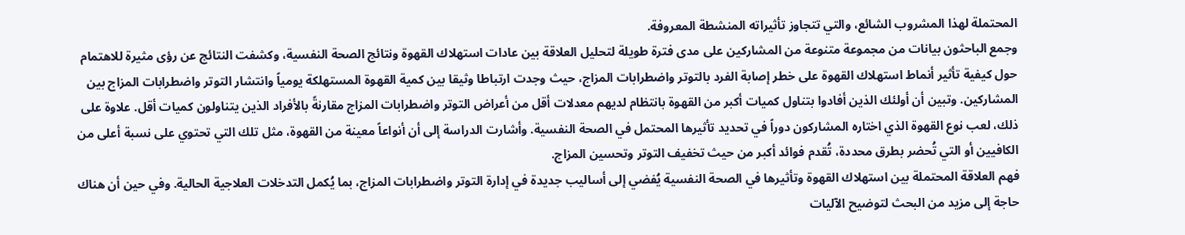المحتملة لهذا المشروب الشائع، والتي تتجاوز تأثيراته المنشطة المعروفة.
وجمع الباحثون بيانات من مجموعة متنوعة من المشاركين على مدى فترة طويلة لتحليل العلاقة بين عادات استهلاك القهوة ونتائج الصحة النفسية، وكشفت النتائج عن رؤى مثيرة للاهتمام حول كيفية تأثير أنماط استهلاك القهوة على خطر إصابة الفرد بالتوتر واضطرابات المزاج، حيث وجدت ارتباطا وثيقا بين كمية القهوة المستهلكة يومياً وانتشار التوتر واضطرابات المزاج بين المشاركين. وتبين أن أولئك الذين أفادوا بتناول كميات أكبر من القهوة بانتظام لديهم معدلات أقل من أعراض التوتر واضطرابات المزاج مقارنةً بالأفراد الذين يتناولون كميات أقل. علاوة على ذلك، لعب نوع القهوة الذي اختاره المشاركون دوراً في تحديد تأثيرها المحتمل في الصحة النفسية. وأشارت الدراسة إلى أن أنواعاً معينة من القهوة، مثل تلك التي تحتوي على نسبة أعلى من الكافيين أو التي تُحضر بطرق محددة، تُقدم فوائد أكبر من حيث تخفيف التوتر وتحسين المزاج.
فهم العلاقة المحتملة بين استهلاك القهوة وتأثيرها في الصحة النفسية يُفضي إلى أساليب جديدة في إدارة التوتر واضطرابات المزاج، بما يُكمل التدخلات العلاجية الحالية. وفي حين أن هناك حاجة إلى مزيد من البحث لتوضيح الآليات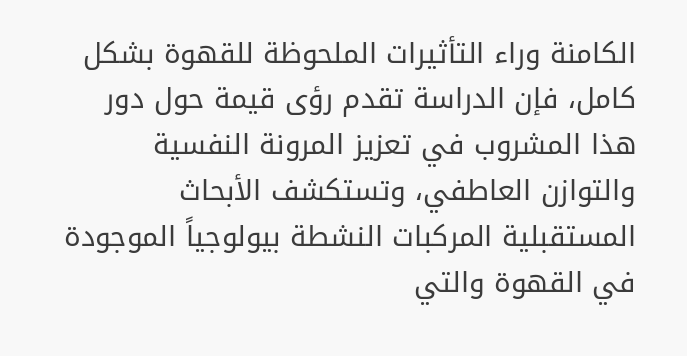الكامنة وراء التأثيرات الملحوظة للقهوة بشكل كامل، فإن الدراسة تقدم رؤى قيمة حول دور هذا المشروب في تعزيز المرونة النفسية والتوازن العاطفي، وتستكشف الأبحاث المستقبلية المركبات النشطة بيولوجياً الموجودة في القهوة والتي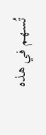تُسهم في هذه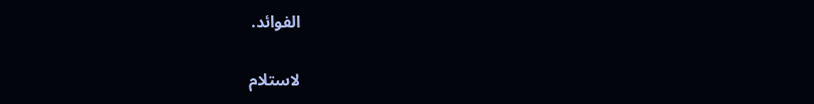الفوائد.

لاستلام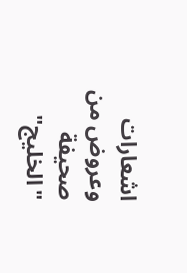اشعارات وعروض من صحيفة "الخليج"